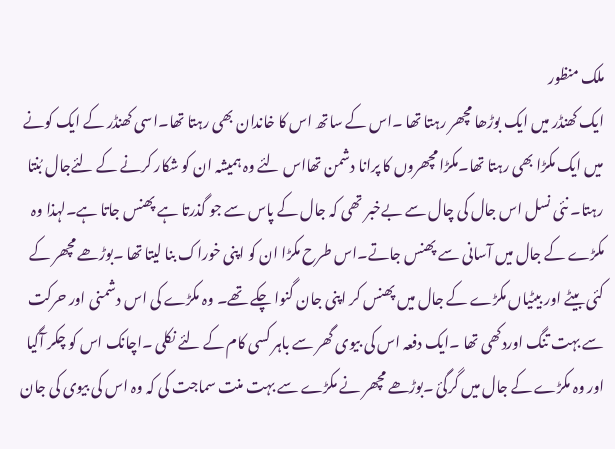ملک منظور
ایک کھنڈر میں ایک بوڑھا مچھر رہتا تھا ۔اس کے ساتھ اس کا خاندان بھی رہتا تھا۔اسی کھنڈر کے ایک کونے میں ایک مکڑا بھی رہتا تھا۔مکڑا مچھروں کا پرانا دشمن تھااس لئے وہ ہمیشہ ان کو شکار کرنے کے لئےجال بُنتا رہتا۔ نئی نسل اس جال کی چال سے بےخبر تھی کہ جال کے پاس سے جو گذرتا ہے پھنس جاتا ہے۔لہذا وہ مکڑے کے جال میں آسانی سے پھنس جاتے۔اس طرح مکڑا ان کو اپنی خوراک بنا لیتا تھا ۔بوڑھے مچھر کے کئی بیٹے اور بیٹیاں مکڑے کے جال میں پھنس کر اپنی جان گنوا چکے تھے۔ وہ مکڑے کی اس دشمنی اور حرکت سے بہت تنگ اوردکھی تھا ۔ایک دفعہ اس کی بیوی گھر سے باہر کسی کام کے لئے نکلی ۔اچانک اس کو چکر آگیا اور وہ مکڑے کے جال میں گرگئ ۔بوڑھے مچھر نے مکڑے سے بہت منت سماجت کی کہ وہ اس کی بیوی کی جان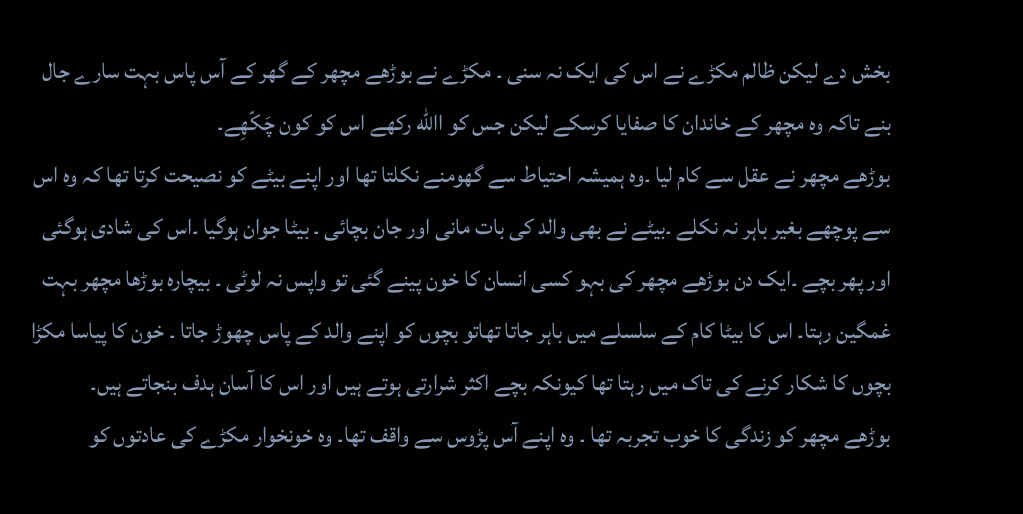بخش دے لیکن ظالم مکڑے نے اس کی ایک نہ سنی ۔ مکڑے نے بوڑھے مچھر کے گھر کے آس پاس بہت سارے جال بنے تاکہ وہ مچھر کے خاندان کا صفایا کرسکے لیکن جس کو االله رکھے اس کو کون چَکّھِے۔
بوڑھے مچھر نے عقل سے کام لیا ۔وہ ہمیشہ احتیاط سے گھومنے نکلتا تھا اور اپنے بیٹے کو نصیحت کرتا تھا کہ وہ اس سے پوچھے بغیر باہر نہ نکلے ۔بیٹے نے بھی والد کی بات مانی اور جان بچائی ۔ بیٹا جوان ہوگیا ۔اس کی شادی ہوگئی اور پھر بچے ۔ایک دن بوڑھے مچھر کی بہو کسی انسان کا خون پینے گئی تو واپس نہ لوٹی ۔ بیچارہ بوڑھا مچھر بہت غمگین رہتا۔ اس کا بیٹا کام کے سلسلے میں باہر جاتا تھاتو بچوں کو اپنے والد کے پاس چھوڑ جاتا ۔ خون کا پیاسا مکڑا بچوں کا شکار کرنے کی تاک میں رہتا تھا کیونکہ بچے اکثر شرارتی ہوتے ہیں اور اس کا آسان ہدف بنجاتے ہیں۔
بوڑھے مچھر کو زندگی کا خوب تجربہ تھا ۔ وہ اپنے آس پڑوس سے واقف تھا۔ وہ خونخوار مکڑے کی عادتوں کو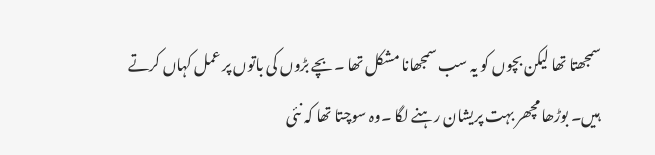سمجھتا تھا لیکن بچوں کو یہ سب سمجھانا مشکل تھا ۔بچے بڑوں کی باتوں پر عمل کہاں کرتے ہیں۔ بوڑھا مچھر بہت پریشان رہنے لگا ۔وہ سوچتا تھا کہ نئی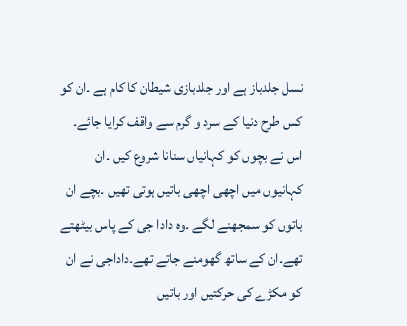نسل جلدباز ہے اور جلدبازی شیطان کا کام ہے ۔ان کو کس طرح دنیا کے سرد و گرم سے واقف کرایا جائے۔ اس نے بچوں کو کہانیاں سنانا شروع کیں ۔ان کہانیوں میں اچھی اچھی باتیں ہوتی تھیں ۔بچے ان باتوں کو سمجھنے لگے ۔وہ دادا جی کے پاس بیٹھتے تھے۔ان کے ساتھ گھومنے جاتے تھے۔داداجی نے ان کو مکڑے کی حرکتیں اور باتیں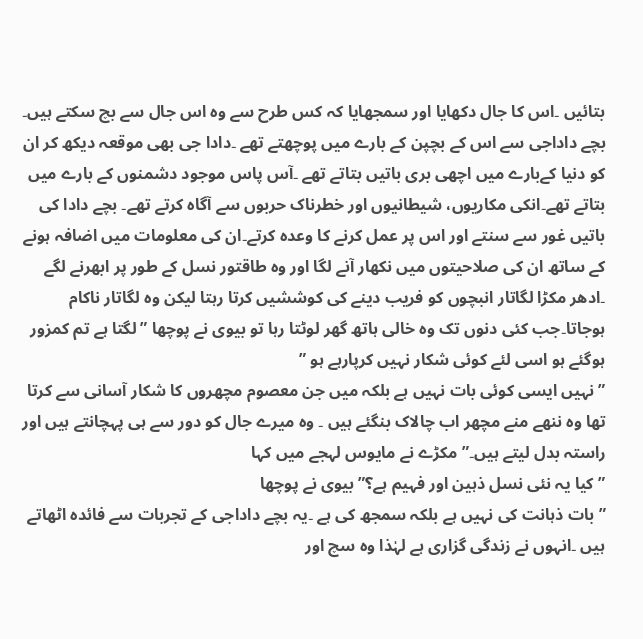بتائیں ۔اس کا جال دکھایا اور سمجھایا کہ کس طرح سے وہ اس جال سے بچ سکتے ہیں۔ بچے داداجی سے اس کے بچپن کے بارے میں پوچھتے تھے ۔دادا جی بھی موقعہ دیکھ کر ان کو دنیا کےبارے میں اچھی بری باتیں بتاتے تھے ۔آس پاس موجود دشمنوں کے بارے میں بتاتے تھے۔انکی مکاریوں، شیطانیوں اور خطرناک حربوں سے آگاہ کرتے تھے۔ بچے دادا کی باتیں غور سے سنتے اور اس پر عمل کرنے کا وعدہ کرتے۔ان کی معلومات میں اضافہ ہونے کے ساتھ ان کی صلاحیتوں میں نکھار آنے لگا اور وہ طاقتور نسل کے طور پر ابھرنے لگے ۔ادھر مکڑا لگاتار انبچوں کو فریب دینے کی کوششیں کرتا رہتا لیکن وہ لگاتار ناکام ہوجاتا۔جب کئی دنوں تک وہ خالی ہاتھ گھر لوٹتا رہا تو بیوی نے پوچھا ” لگتا ہے تم کمزور ہوگئے ہو اسی لئے کوئی شکار نہیں کرپارہے ہو ”
” نہیں ایسی کوئی بات نہیں ہے بلکہ میں جن معصوم مچھروں کا شکار آسانی سے کرتا تھا وہ ننھے منے مچھر اب چالاک بنگئے ہیں ۔ وہ میرے جال کو دور سے ہی پہچانتے ہیں اور راستہ بدل لیتے ہیں۔” مکڑے نے مایوس لہجے میں کہا
” کیا یہ نئی نسل ذہین اور فہیم ہے؟” بیوی نے پوچھا
” بات ذہانت کی نہیں ہے بلکہ سمجھ کی ہے ۔یہ بچے داداجی کے تجربات سے فائدہ اٹھاتے ہیں ۔انہوں نے زندگی گزاری ہے لہٰذا وہ سچ اور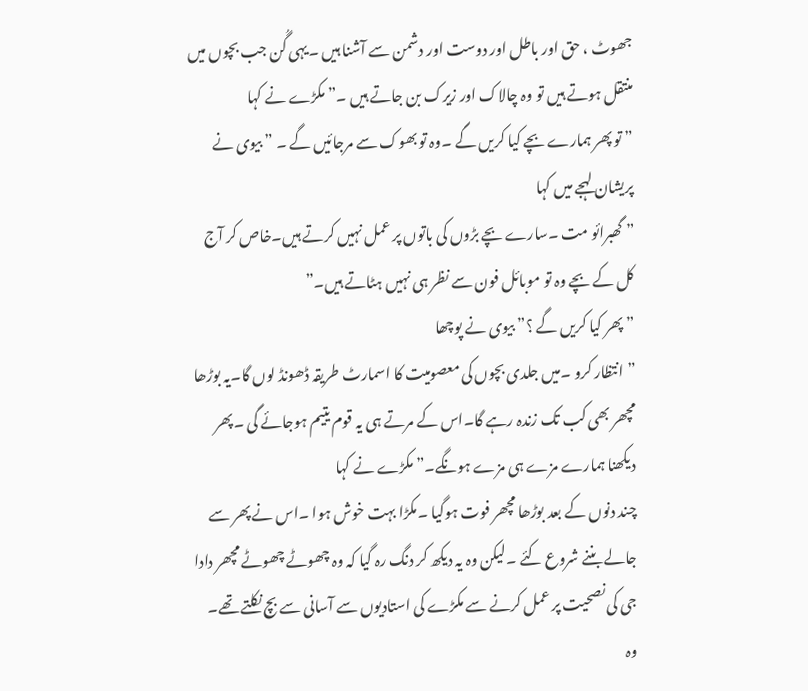جھوٹ ، حق اور باطل اور دوست اور دشمن سے آشنا ہیں ۔یہی گُن جب بچوں میں منتقل ہوتے ہیں تو وہ چالاک اور زیرک بن جاتے ہیں ۔” مکڑے نے کہا
” تو پھر ہمارے بچے کیا کریں گے ۔وہ تو بھوک سے مرجائیں گے ۔ ” بیوی نے پریشان لہجے میں کہا
” گھبرائو مت ۔سارے بچے بڑوں کی باتوں پر عمل نہیں کرتے ہیں۔خاص کر آج کل کے بچے وہ تو موبائل فون سے نظر ہی نہیں ہٹاتے ہیں۔”
” پھر کیا کریں گے ؟” بیوی نے پوچھا
” انتظار کرو ۔میں جلدی بچوں کی معصومیت کا اسمارٹ طریقہ ڈھونڈ لوں گا۔یہ بوڑھا مچھر بھی کب تک زندہ رہے گا۔اس کے مرتے ہی یہ قوم یتیم ہوجائے گی ۔پھر دیکھنا ہمارے مزے ہی مزے ہونگے۔” مکڑے نے کہا
چند دنوں کے بعد بوڑھا مچھر فوت ہوگیا ۔مکڑا بہت خوش ہوا ۔اس نے پھر سے جالے بننے شروع کئے ۔لیکن وہ یہ دیکھ کر دنگ رہ گیا کہ وہ چھوٹے چھوٹے مچھر دادا جی کی نصحیت پر عمل کرنے سے مکڑے کی استادیوں سے آسانی سے بچ نکلتے تھے۔ وہ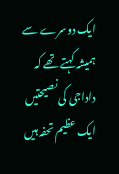ایک دوسرے سے ہمیشہ کہتے تھے کہ داداجی کی نصیحتیں ایک عظیم تحفہ ہیں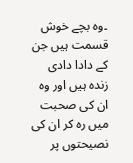۔وہ بچے خوش قسمت ہیں جن کے دادا دادی زندہ ہیں اور وہ ان کی صحبت میں رہ کر ان کی نصیحتوں پر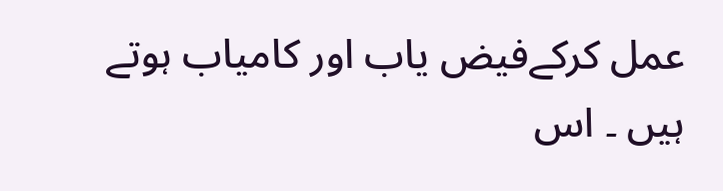عمل کرکےفیض یاب اور کامیاب ہوتے ہیں ۔ اس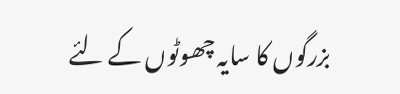بزرگوں کا سایہ چھوٹوں کے لئے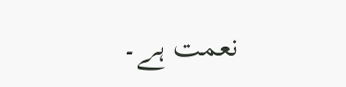نعمت ہے۔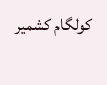کولگام کشمیر